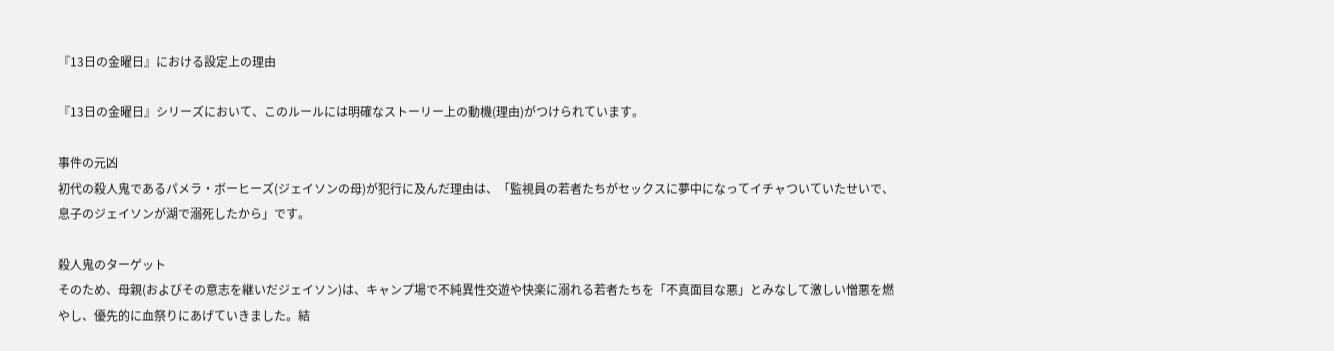『13日の金曜日』における設定上の理由

『13日の金曜日』シリーズにおいて、このルールには明確なストーリー上の動機(理由)がつけられています。

事件の元凶
初代の殺人鬼であるパメラ・ボーヒーズ(ジェイソンの母)が犯行に及んだ理由は、「監視員の若者たちがセックスに夢中になってイチャついていたせいで、息子のジェイソンが湖で溺死したから」です。

殺人鬼のターゲット
そのため、母親(およびその意志を継いだジェイソン)は、キャンプ場で不純異性交遊や快楽に溺れる若者たちを「不真面目な悪」とみなして激しい憎悪を燃やし、優先的に血祭りにあげていきました。結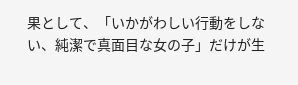果として、「いかがわしい行動をしない、純潔で真面目な女の子」だけが生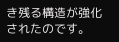き残る構造が強化されたのです。